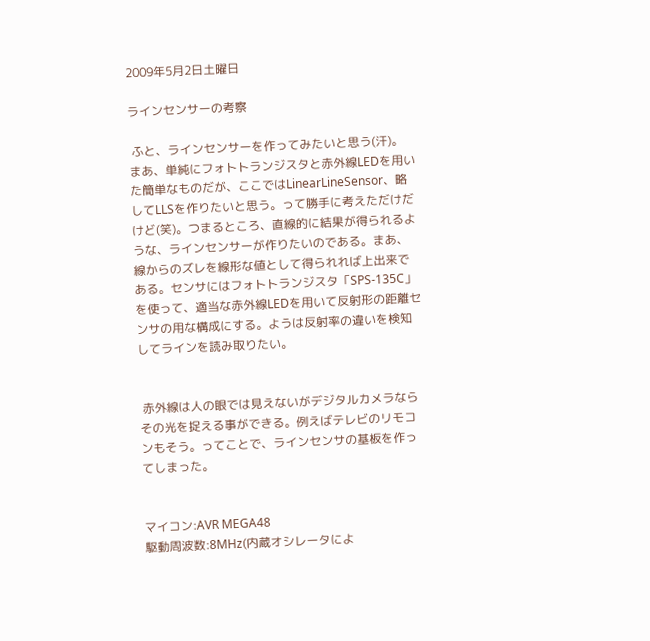2009年5月2日土曜日

ラインセンサーの考察

 ふと、ラインセンサーを作ってみたいと思う(汗)。まあ、単純にフォトトランジスタと赤外線LEDを用いた簡単なものだが、ここではLinearLineSensor、略してLLSを作りたいと思う。って勝手に考えただけだけど(笑)。つまるところ、直線的に結果が得られるような、ラインセンサーが作りたいのである。まあ、線からのズレを線形な値として得られれば上出来である。センサにはフォトトランジスタ「SPS-135C」を使って、適当な赤外線LEDを用いて反射形の距離センサの用な構成にする。ようは反射率の違いを検知してラインを読み取りたい。


 赤外線は人の眼では見えないがデジタルカメラならその光を捉える事ができる。例えばテレビのリモコンもそう。ってことで、ラインセンサの基板を作ってしまった。


マイコン:AVR MEGA48
駆動周波数:8MHz(内蔵オシレータによ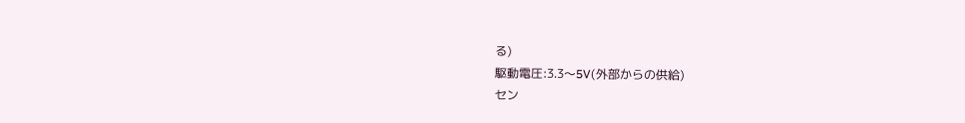る)
駆動電圧:3.3〜5V(外部からの供給)
セン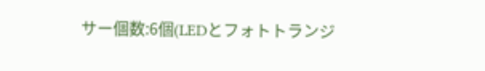サー個数:6個(LEDとフォトトランジ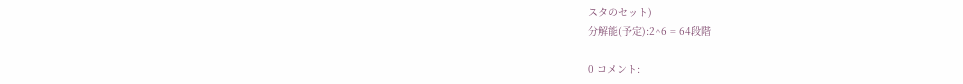スタのセット)
分解能(予定):2^6 = 64段階

0 コメント: